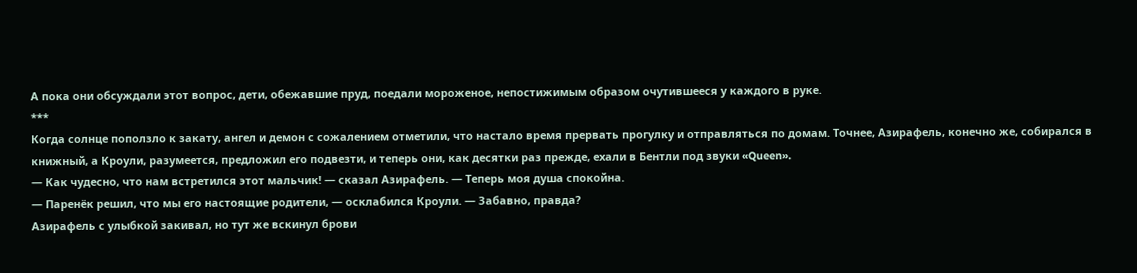А пока они обсуждали этот вопрос, дети, обежавшие пруд, поедали мороженое, непостижимым образом очутившееся у каждого в руке.
***
Когда солнце поползло к закату, ангел и демон с сожалением отметили, что настало время прервать прогулку и отправляться по домам. Точнее, Азирафель, конечно же, собирался в книжный, а Кроули, разумеется, предложил его подвезти, и теперь они, как десятки раз прежде, ехали в Бентли под звуки «Queen».
— Как чудесно, что нам встретился этот мальчик! — сказал Азирафель. — Теперь моя душа спокойна.
— Паренёк решил, что мы его настоящие родители, — осклабился Кроули. — Забавно, правда?
Азирафель с улыбкой закивал, но тут же вскинул брови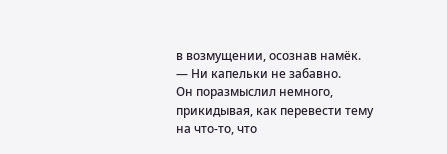в возмущении, осознав намёк.
— Ни капельки не забавно.
Он поразмыслил немного, прикидывая, как перевести тему на что-то, что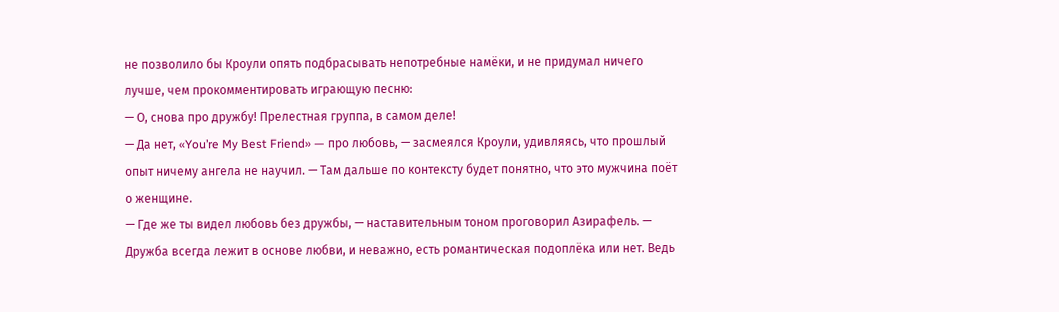не позволило бы Кроули опять подбрасывать непотребные намёки, и не придумал ничего лучше, чем прокомментировать играющую песню:
— О, снова про дружбу! Прелестная группа, в самом деле!
— Да нет, «You’re My Best Friend» — про любовь, — засмеялся Кроули, удивляясь, что прошлый опыт ничему ангела не научил. — Там дальше по контексту будет понятно, что это мужчина поёт о женщине.
— Где же ты видел любовь без дружбы, — наставительным тоном проговорил Азирафель. — Дружба всегда лежит в основе любви, и неважно, есть романтическая подоплёка или нет. Ведь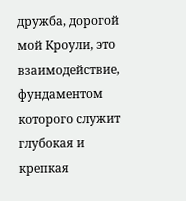дружба, дорогой мой Кроули, это взаимодействие, фундаментом которого служит глубокая и крепкая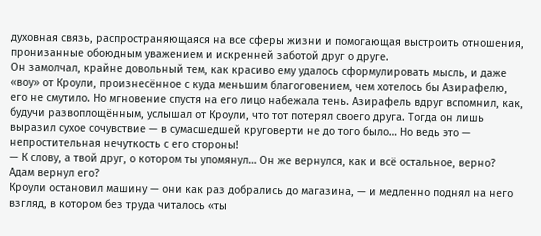духовная связь, распространяющаяся на все сферы жизни и помогающая выстроить отношения, пронизанные обоюдным уважением и искренней заботой друг о друге.
Он замолчал, крайне довольный тем, как красиво ему удалось сформулировать мысль, и даже «воу» от Кроули, произнесённое с куда меньшим благоговением, чем хотелось бы Азирафелю, его не смутило. Но мгновение спустя на его лицо набежала тень. Азирафель вдруг вспомнил, как, будучи развоплощённым, услышал от Кроули, что тот потерял своего друга. Тогда он лишь выразил сухое сочувствие — в сумасшедшей круговерти не до того было… Но ведь это — непростительная нечуткость с его стороны!
— К слову, а твой друг, о котором ты упомянул… Он же вернулся, как и всё остальное, верно? Адам вернул его?
Кроули остановил машину — они как раз добрались до магазина, — и медленно поднял на него взгляд, в котором без труда читалось «ты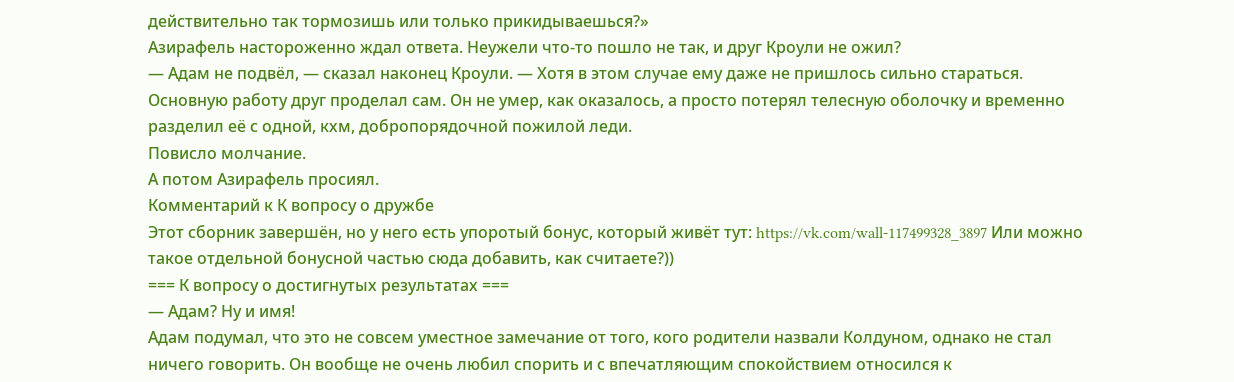действительно так тормозишь или только прикидываешься?»
Азирафель настороженно ждал ответа. Неужели что-то пошло не так, и друг Кроули не ожил?
— Адам не подвёл, — сказал наконец Кроули. — Хотя в этом случае ему даже не пришлось сильно стараться. Основную работу друг проделал сам. Он не умер, как оказалось, а просто потерял телесную оболочку и временно разделил её с одной, кхм, добропорядочной пожилой леди.
Повисло молчание.
А потом Азирафель просиял.
Комментарий к К вопросу о дружбе
Этот сборник завершён, но у него есть упоротый бонус, который живёт тут: https://vk.com/wall-117499328_3897 Или можно такое отдельной бонусной частью сюда добавить, как считаете?))
=== К вопросу о достигнутых результатах ===
— Адам? Ну и имя!
Адам подумал, что это не совсем уместное замечание от того, кого родители назвали Колдуном, однако не стал ничего говорить. Он вообще не очень любил спорить и с впечатляющим спокойствием относился к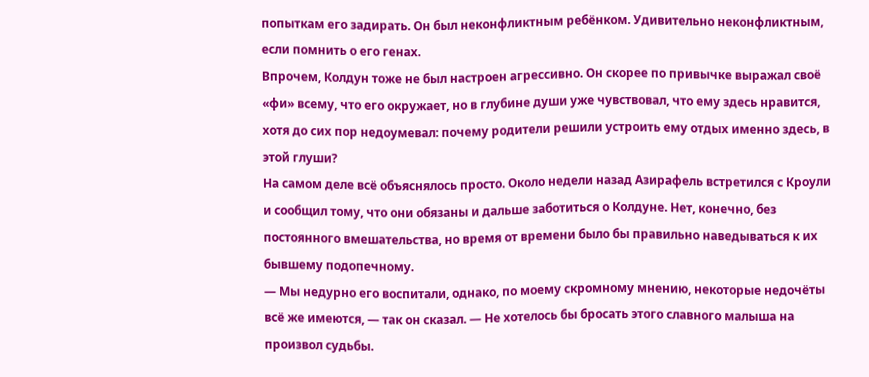попыткам его задирать. Он был неконфликтным ребёнком. Удивительно неконфликтным, если помнить о его генах.
Впрочем, Колдун тоже не был настроен агрессивно. Он скорее по привычке выражал своё «фи» всему, что его окружает, но в глубине души уже чувствовал, что ему здесь нравится, хотя до сих пор недоумевал: почему родители решили устроить ему отдых именно здесь, в этой глуши?
На самом деле всё объяснялось просто. Около недели назад Азирафель встретился с Кроули и сообщил тому, что они обязаны и дальше заботиться о Колдуне. Нет, конечно, без постоянного вмешательства, но время от времени было бы правильно наведываться к их бывшему подопечному.
— Мы недурно его воспитали, однако, по моему скромному мнению, некоторые недочёты всё же имеются, — так он сказал. — Не хотелось бы бросать этого славного малыша на произвол судьбы.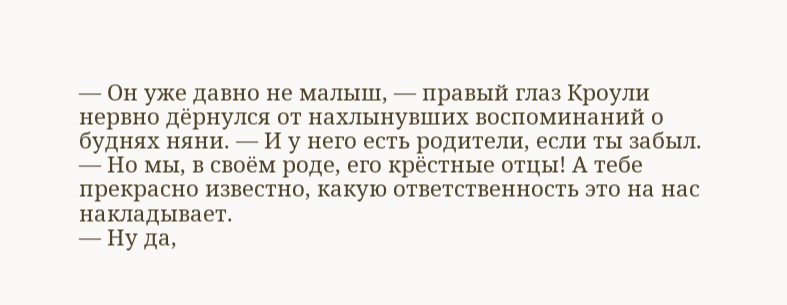— Он уже давно не малыш, — правый глаз Кроули нервно дёрнулся от нахлынувших воспоминаний о буднях няни. — И у него есть родители, если ты забыл.
— Но мы, в своём роде, его крёстные отцы! А тебе прекрасно известно, какую ответственность это на нас накладывает.
— Ну да,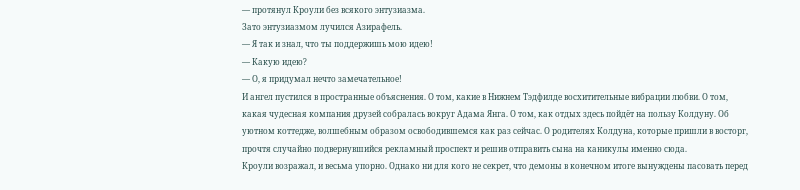— протянул Кроули без всякого энтузиазма.
Зато энтузиазмом лучился Азирафель.
— Я так и знал, что ты поддержишь мою идею!
— Какую идею?
— О, я придумал нечто замечательное!
И ангел пустился в пространные объяснения. О том, какие в Нижнем Тэдфилде восхитительные вибрации любви. О том, какая чудесная компания друзей собралась вокруг Адама Янга. О том, как отдых здесь пойдёт на пользу Колдуну. Об уютном коттедже, волшебным образом освободившемся как раз сейчас. О родителях Колдуна, которые пришли в восторг, прочтя случайно подвернувшийся рекламный проспект и решив отправить сына на каникулы именно сюда.
Кроули возражал, и весьма упорно. Однако ни для кого не секрет, что демоны в конечном итоге вынуждены пасовать перед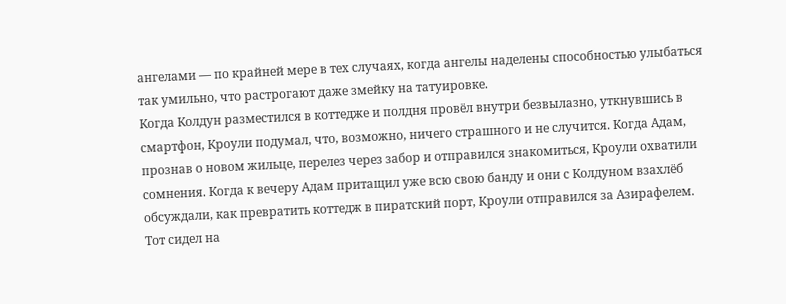ангелами — по крайней мере в тех случаях, когда ангелы наделены способностью улыбаться так умильно, что растрогают даже змейку на татуировке.
Когда Колдун разместился в коттедже и полдня провёл внутри безвылазно, уткнувшись в смартфон, Кроули подумал, что, возможно, ничего страшного и не случится. Когда Адам, прознав о новом жильце, перелез через забор и отправился знакомиться, Кроули охватили сомнения. Когда к вечеру Адам притащил уже всю свою банду и они с Колдуном взахлёб обсуждали, как превратить коттедж в пиратский порт, Кроули отправился за Азирафелем.
Тот сидел на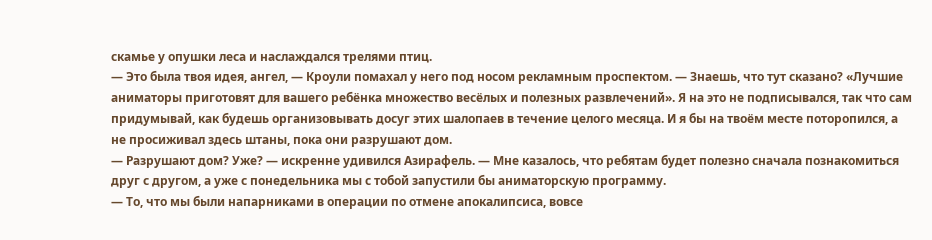скамье у опушки леса и наслаждался трелями птиц.
— Это была твоя идея, ангел, — Кроули помахал у него под носом рекламным проспектом. — Знаешь, что тут сказано? «Лучшие аниматоры приготовят для вашего ребёнка множество весёлых и полезных развлечений». Я на это не подписывался, так что сам придумывай, как будешь организовывать досуг этих шалопаев в течение целого месяца. И я бы на твоём месте поторопился, а не просиживал здесь штаны, пока они разрушают дом.
— Разрушают дом? Уже? — искренне удивился Азирафель. — Мне казалось, что ребятам будет полезно сначала познакомиться друг с другом, а уже с понедельника мы с тобой запустили бы аниматорскую программу.
— То, что мы были напарниками в операции по отмене апокалипсиса, вовсе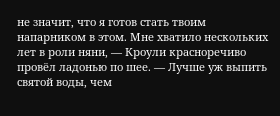не значит, что я готов стать твоим напарником в этом. Мне хватило нескольких лет в роли няни, — Кроули красноречиво провёл ладонью по шее. — Лучше уж выпить святой воды, чем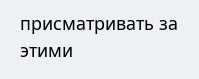присматривать за этими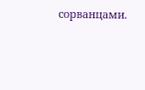сорванцами.